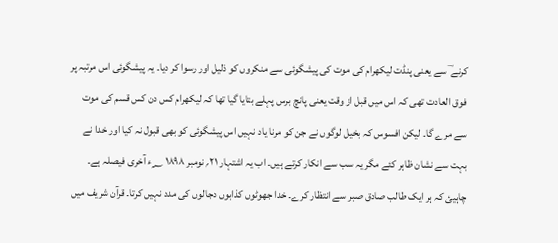کرنے ؔ سے یعنی پنڈت لیکھرام کی موت کی پیشگوئی سے منکروں کو ذلیل اور رسوا کر دیا۔ یہ پیشگوئی اس مرتبہ پر فوق العادت تھی کہ اس میں قبل از وقت یعنی پانچ برس پہلے بتایا گیا تھا کہ لیکھرام کس دن کس قسم کی موت سے مرے گا۔ لیکن افسوس کہ بخیل لوگوں نے جن کو مرنا یاد نہیں اس پیشگوئی کو بھی قبول نہ کیا اور خدا نے بہت سے نشان ظاہر کئے مگر یہ سب سے انکار کرتے ہیں۔ اب یہ اشتہار ۲۱؍ نومبر ۱۸۹۸ ؁ء آخری فیصلہ ہے۔ چاہیئ کہ ہر ایک طالب صادق صبر سے انتظار کرے۔ خدا جھوٹوں کذابوں دجالوں کی مدد نہیں کرتا۔ قرآن شریف میں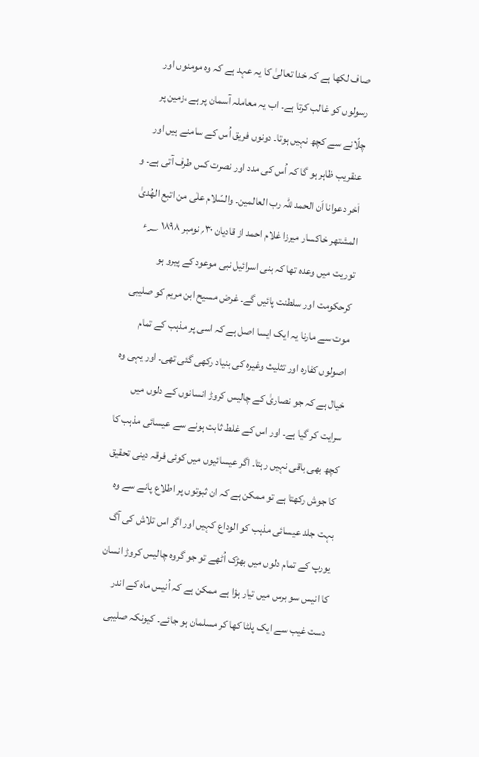صاف لکھا ہے کہ خدا تعالیٰ کا یہ عہد ہے کہ وہ مومنوں اور رسولوں کو غالب کرتا ہے۔ اب یہ معاملہ آسمان پر ہے ،زمین پر چلّانے سے کچھ نہیں ہوتا۔ دونوں فریق اُس کے سامنے ہیں اور عنقریب ظاہر ہو گا کہ اُس کی مدد اور نصرت کس طرف آتی ہے۔ و اٰخر دعوانا اَن الحمد للّٰہ رب العالمین۔ والسّلام علٰی من اتبع الھُدیٰ المشتھر خاکسار میرزا غلام احمد از قادیان ۳۰؍ نومبر ۱۸۹۸ ؁ء توریت میں وعدہ تھا کہ بنی اسرائیل نبی موعود کے پیرو ہو کرحکومت اور سلطنت پائیں گے۔ غرض مسیح ابن مریم کو صلیبی موت سے مارنا یہ ایک ایسا اصل ہے کہ اسی پر مذہب کے تمام اصولوں کفارہ اور تثلیث وغیرہ کی بنیاد رکھی گئی تھی۔ اور یہی وہ خیال ہے کہ جو نصاریٰ کے چالیس کروڑ انسانوں کے دلوں میں سرایت کر گیا ہے۔ اور اس کے غلط ثابت ہونے سے عیسائی مذہب کا کچھ بھی باقی نہیں رہتا۔ اگر عیسائیوں میں کوئی فرقہ دینی تحقیق کا جوش رکھتا ہے تو ممکن ہے کہ ان ثبوتوں پر اطلاع پانے سے وہ بہت جلد عیسائی مذہب کو الوداع کہیں اور اگر اس تلاش کی آگ یورپ کے تمام دلوں میں بھڑک اُٹھے تو جو گروہ چالیس کروڑ انسان کا انیس سو برس میں تیار ہؤا ہے ممکن ہے کہ اُنیس ماہ کے اندر دست غیب سے ایک پلٹا کھا کر مسلمان ہو جائے۔ کیونکہ صلیبی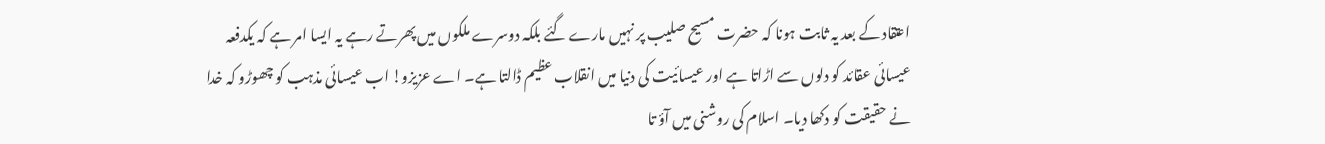اعتقاد کے بعد یہ ثابت ہونا کہ حضرت مسیح صلیب پر نہیں مارے گئے بلکہ دوسرے ملکوں میں پھرتے رہے یہ ایسا امر ہے کہ یکدفعہ عیسائی عقائد کو دلوں سے اڑاتا ہے اور عیسائیت کی دنیا میں انقلاب عظیم ڈالتا ہے۔ اے عزیزو! اب عیسائی مذہب کو چھوڑو کہ خدا نے حقیقت کو دکھا دیا۔ اسلام کی روشنی میں آؤ تا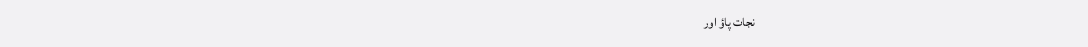نجات پاؤ اور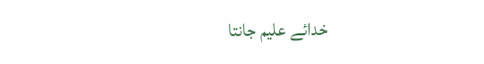خدائے علیم جانتا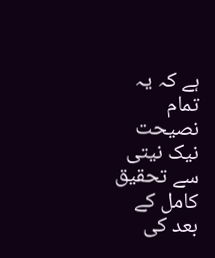ہے کہ یہ تمام نصیحت نیک نیتی سے تحقیق کامل کے بعد کی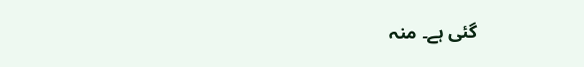گئی ہے۔ منہ